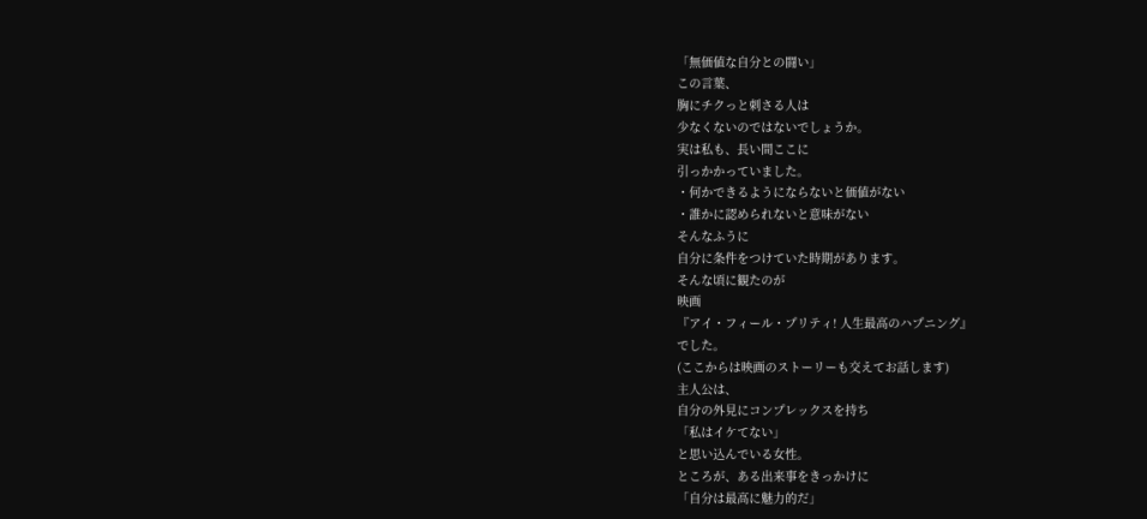「無価値な自分との闘い」
この言葉、
胸にチクっと刺さる人は
少なくないのではないでしょうか。
実は私も、長い間ここに
引っかかっていました。
・何かできるようにならないと価値がない
・誰かに認められないと意味がない
そんなふうに
自分に条件をつけていた時期があります。
そんな頃に観たのが
映画
『アイ・フィール・プリティ! 人生最高のハプニング』
でした。
(ここからは映画のストーリーも交えてお話します)
主人公は、
自分の外見にコンプレックスを持ち
「私はイケてない」
と思い込んでいる女性。
ところが、ある出来事をきっかけに
「自分は最高に魅力的だ」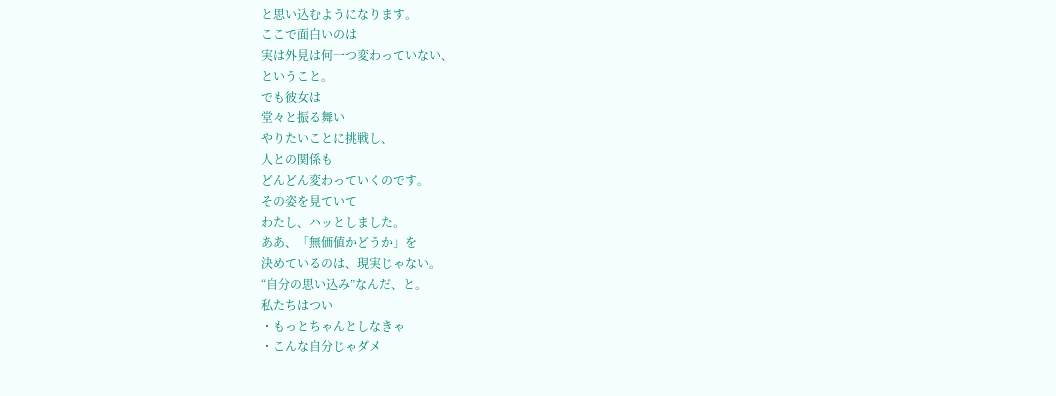と思い込むようになります。
ここで面白いのは
実は外見は何一つ変わっていない、
ということ。
でも彼女は
堂々と振る舞い
やりたいことに挑戦し、
人との関係も
どんどん変わっていくのです。
その姿を見ていて
わたし、ハッとしました。
ああ、「無価値かどうか」を
決めているのは、現実じゃない。
“自分の思い込み”なんだ、と。
私たちはつい
・もっとちゃんとしなきゃ
・こんな自分じゃダメ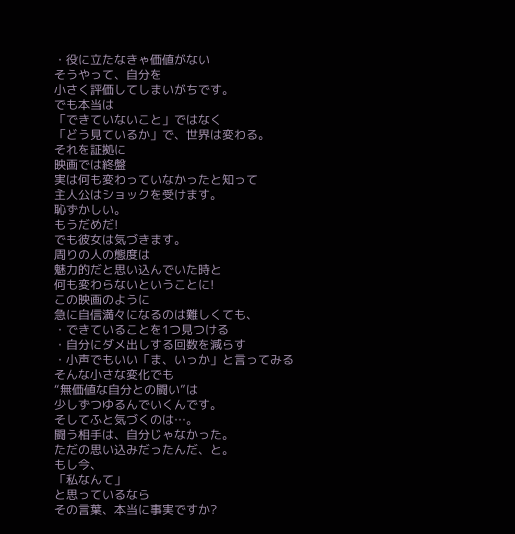・役に立たなきゃ価値がない
そうやって、自分を
小さく評価してしまいがちです。
でも本当は
「できていないこと」ではなく
「どう見ているか」で、世界は変わる。
それを証拠に
映画では終盤
実は何も変わっていなかったと知って
主人公はショックを受けます。
恥ずかしい。
もうだめだ!
でも彼女は気づきます。
周りの人の態度は
魅力的だと思い込んでいた時と
何も変わらないということに!
この映画のように
急に自信満々になるのは難しくても、
・できていることを1つ見つける
・自分にダメ出しする回数を減らす
・小声でもいい「ま、いっか」と言ってみる
そんな小さな変化でも
“無価値な自分との闘い”は
少しずつゆるんでいくんです。
そしてふと気づくのは…。
闘う相手は、自分じゃなかった。
ただの思い込みだったんだ、と。
もし今、
「私なんて」
と思っているなら
その言葉、本当に事実ですか?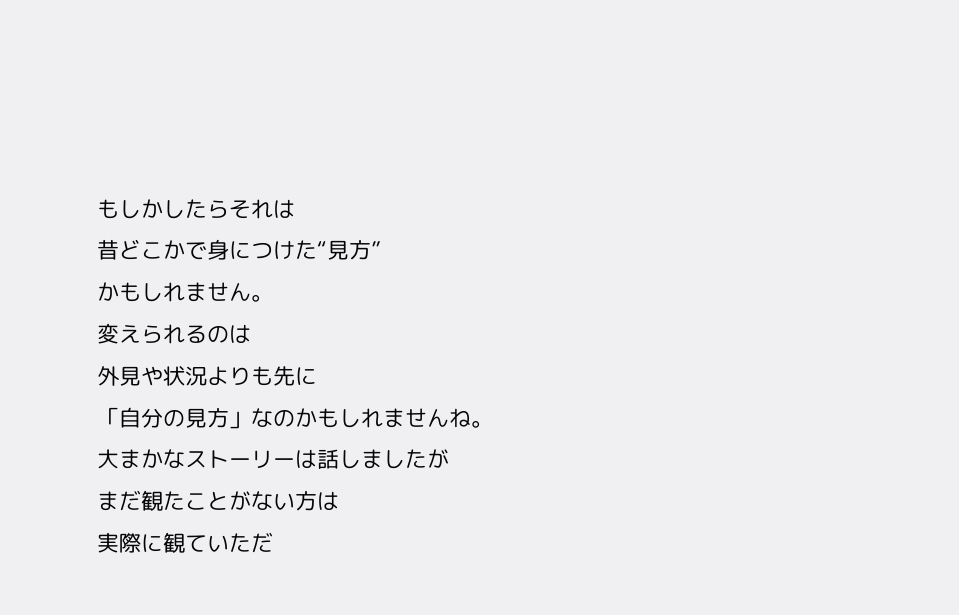もしかしたらそれは
昔どこかで身につけた“見方”
かもしれません。
変えられるのは
外見や状況よりも先に
「自分の見方」なのかもしれませんね。
大まかなストーリーは話しましたが
まだ観たことがない方は
実際に観ていただ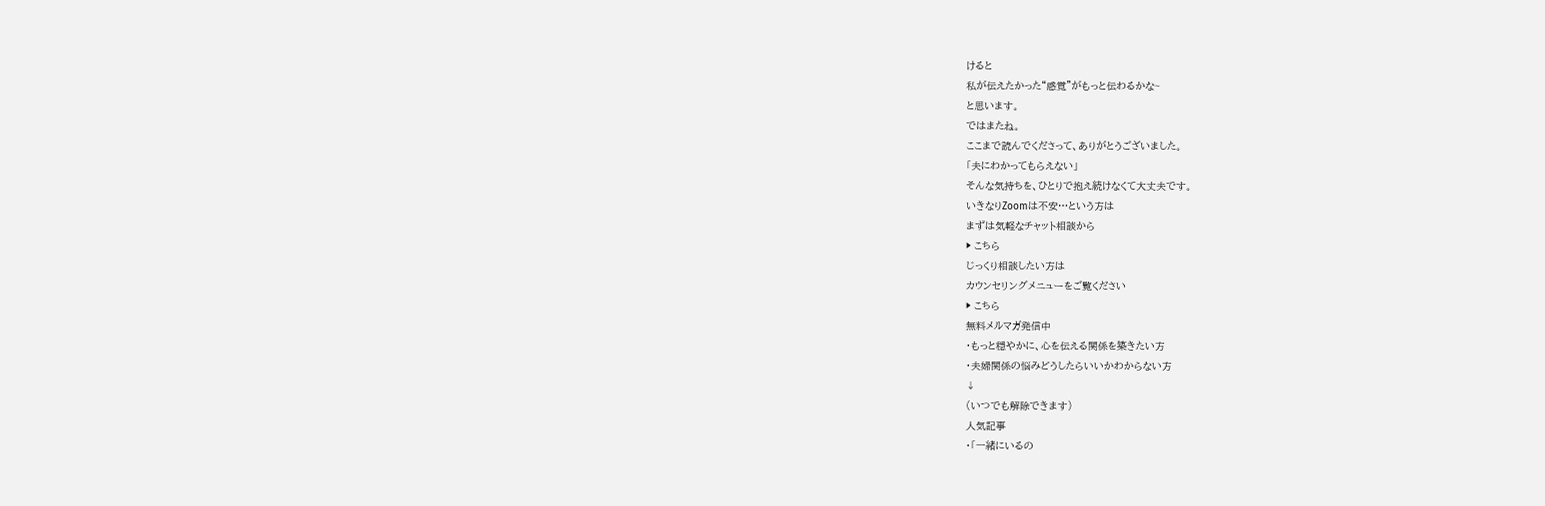けると
私が伝えたかった“感覚”がもっと伝わるかな~
と思います。
ではまたね。
ここまで読んでくださって、ありがとうございました。
「夫にわかってもらえない」
そんな気持ちを、ひとりで抱え続けなくて大丈夫です。
いきなりZoomは不安…という方は
まずは気軽なチャット相談から
▶ こちら
じっくり相談したい方は
カウンセリングメニューをご覧ください
▶ こちら
無料メルマガ発信中
・もっと穏やかに、心を伝える関係を築きたい方
・夫婦関係の悩みどうしたらいいかわからない方
↓
(いつでも解除できます)
人気記事
・「一緒にいるの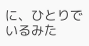に、ひとりでいるみた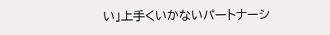い」上手くいかないパートナーシ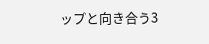ップと向き合う3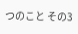つのこと その3